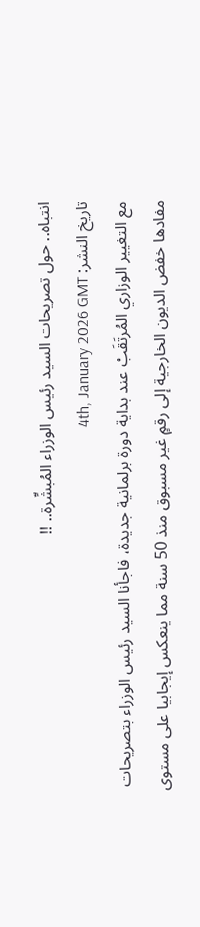انتباه.. حول تصريحات السيد رئيس الوزراء المُبشِّرة.. !!
تاريخ النشر: 4th, January 2026 GMT
مع التغيير الوزاري المُرتَقَبْ عند بداية دورة برلمانية جديدة، فاجأنا السيد رئيس الوزراء بتصريحات مفادها خفض الديون الخارجية إلى رقمٍ غير مسبوق منذ 50 سنة مما ينعكس إيجابيا على مستوى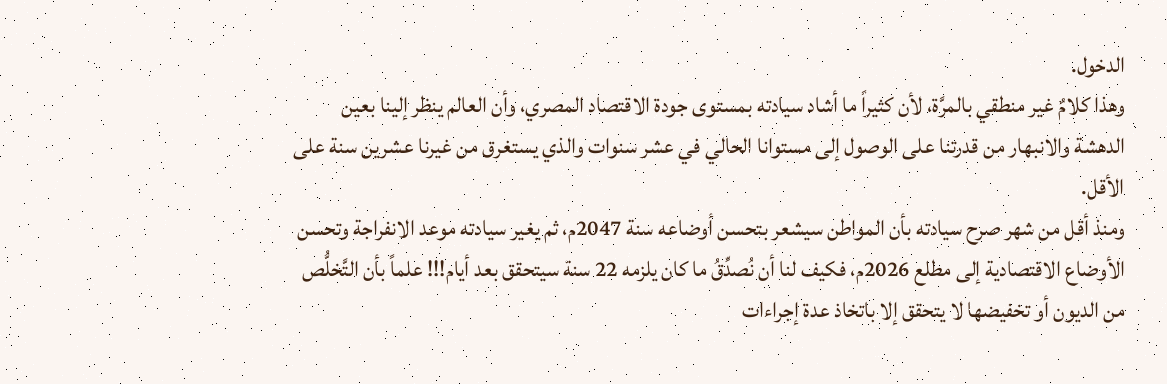الدخول.
وهذا كلامٌ غير منطقي بالمرَّة، لأن كثيراً ما أشاد سيادته بمستوى جودة الاقتصاد المصري، وأن العالم ينظر إلينا بعين الدهشة والانبهار من قدرتنا على الوصول إلى مستوانا الحالي في عشر سنوات والذي يستغرق من غيرنا عشرين سنة على الأقل.
ومنذ أقل من شهر صرح سيادته بأن المواطن سيشعر بتحسن أوضاعه سنة 2047م، ثم يغير سيادته موعد الانفراجة وتحسن الأوضاع الاقتصادية إلى مطلع 2026م، فكيف لنا أن نُصدِّقُ ما كان يلزمه 22 سنة سيتحقق بعد أيام!!! علماً بأن التَّخلُّص من الديون أو تخفيضها لا يتحقق إلا باتخاذ عدة إجراءات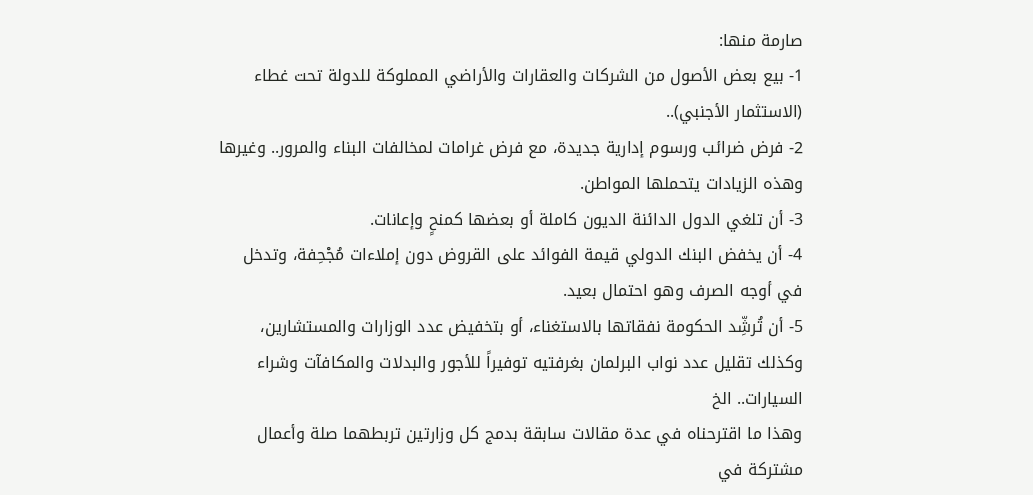صارمة منها:
1- بيع بعض الأصول من الشركات والعقارات والأراضي المملوكة للدولة تحت غطاء (الاستثمار الأجنبي)..
2- فرض ضرائب ورسوم إدارية جديدة، مع فرض غرامات لمخالفات البناء والمرور.. وغيرها وهذه الزيادات يتحملها المواطن.
3- أن تلغي الدول الدائنة الديون كاملة أو بعضها كمنحٍ وإعانات.
4- أن يخفض البنك الدولي قيمة الفوائد على القروض دون إملاءات مُجْحِفة، وتدخل في أوجه الصرف وهو احتمال بعيد.
5- أن تُرشِّد الحكومة نفقاتها بالاستغناء، أو بتخفيض عدد الوزارات والمستشارين، وكذلك تقليل عدد نواب البرلمان بغرفتيه توفيراً للأجور والبدلات والمكافآت وشراء السيارات.. الخ
وهذا ما اقترحناه في عدة مقالات سابقة بدمج كل وزارتين تربطهما صلة وأعمال مشتركة في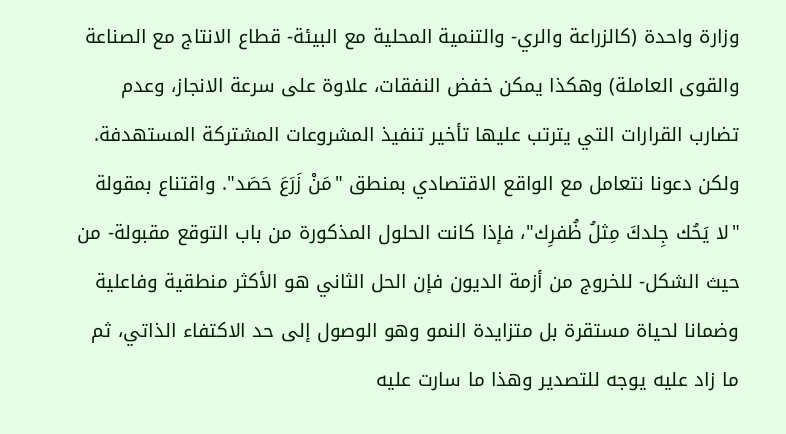وزارة واحدة (كالزراعة والري- والتنمية المحلية مع البيئة- قطاع الانتاج مع الصناعة والقوى العاملة) وهكذا يمكن خفض النفقات، علاوة على سرعة الانجاز، وعدم تضارب القرارات التي يترتب عليها تأخير تنفيذ المشروعات المشتركة المستهدفة.
ولكن دعونا نتعامل مع الواقع الاقتصادي بمنطق "مَنْ زَرَعَ حَصَد". واقتناع بمقولة "لا يَحُك جِلدكَ مِثلُ ظُفرِك"، فإذا كانت الحلول المذكورة من باب التوقع مقبولة- من حيث الشكل- للخروج من أزمة الديون فإن الحل الثاني هو الأكثر منطقية وفاعلية وضمانا لحياة مستقرة بل متزايدة النمو وهو الوصول إلى حد الاكتفاء الذاتي، ثم ما زاد عليه يوجه للتصدير وهذا ما سارت عليه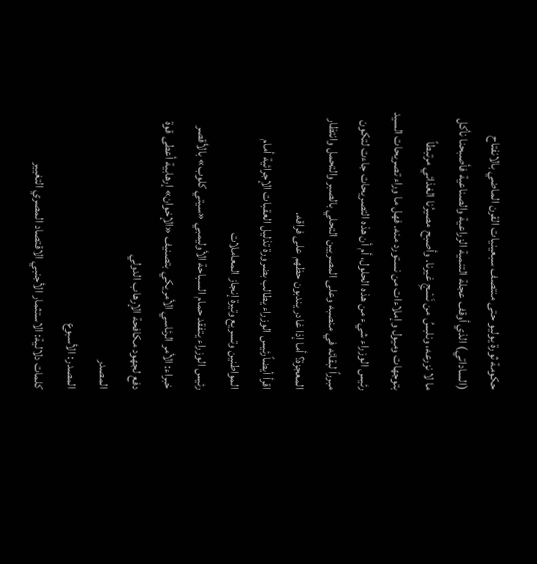حكومة ثورة يوليو حتى منتصف سبعينيات القرن الماضي بالانفتاح (الساداتي) الذي أوقف عجلة التنمية الزراعية والصناعية فأصبحنا نأكل ما لا نزرعه، ونلبسُ من نَسْجِ غيرنا. وأصبح مصيرُنا الغذائي مرتبطاً بتوجهات وميول وإملاءات من نستورد منه. فهل ما وراء تصريحات السيد رئيس الوزراء شيء من هذه الحلول، أم أن هذه التصريحات جاءت لتكون مبرراً لبقائه في منصبه وعلى المصريين التحلي بالصبر والتحمل وانتظار المعجزة؟ أما إذا غادر يندبون حظهم على فراقه.
اقرأ أيضاًرئيس الوزراء يطالب بضرورة تذليل العقبات الإجرائية أمام المواطنين وتسريع وتيرة إنجاز المعاملات
رئيس الوزراء يتفقد حمام السباحة الأوليمبي «سيتي كلوب» بالأقصر
خبراء: الأمر الرئاسي الأمريكي بتصنيف «الإخوان» إرهابية أعطى قوة دفع لجهود مكافحة الإرهاب الدولي
المصدر
المصدر: الأسبوع
كلمات دلالية: الاستثمار الأجنبي الاقتصاد المصري التغيير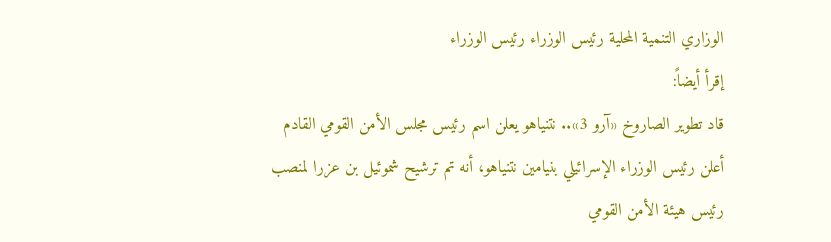الوزاري التنمية المحلية رئيس الوزراء رئیس الوزراء
إقرأ أيضاً:
قاد تطوير الصاروخ «آرو 3».. نتنياهو يعلن اسم رئيس مجلس الأمن القومي القادم
أعلن رئيس الوزراء الإسرائيلي بنيامين نتنياهو، أنه تم ترشيح شموئيل بن عزرا لمنصب رئيس هيئة الأمن القومي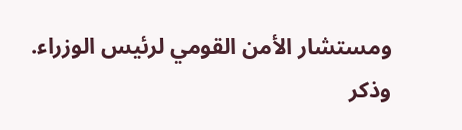ومستشار الأمن القومي لرئيس الوزراء.
وذكر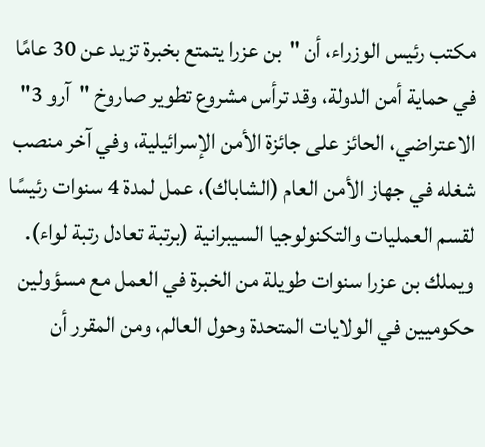مكتب رئيس الوزراء، أن "بن عزرا يتمتع بخبرة تزيد عن 30 عامًا في حماية أمن الدولة، وقد ترأس مشروع تطوير صاروخ "آرو 3" الاعتراضي، الحائز على جائزة الأمن الإسرائيلية، وفي آخر منصب شغله في جهاز الأمن العام (الشاباك)، عمل لمدة 4 سنوات رئيسًا لقسم العمليات والتكنولوجيا السيبرانية (برتبة تعادل رتبة لواء).
ويملك بن عزرا سنوات طويلة من الخبرة في العمل مع مسؤولين حكوميين في الولايات المتحدة وحول العالم، ومن المقرر أن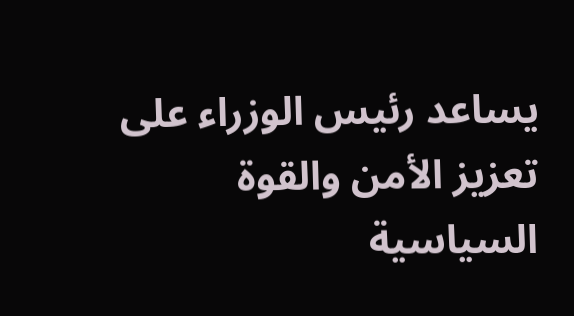يساعد رئيس الوزراء على تعزيز الأمن والقوة السياسية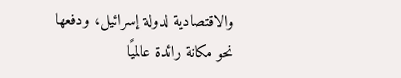والاقتصادية لدولة إسرائيل، ودفعها نحو مكانة رائدة عالميًا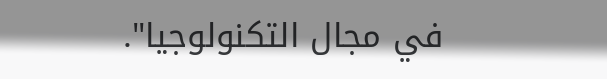في مجال التكنولوجيا".